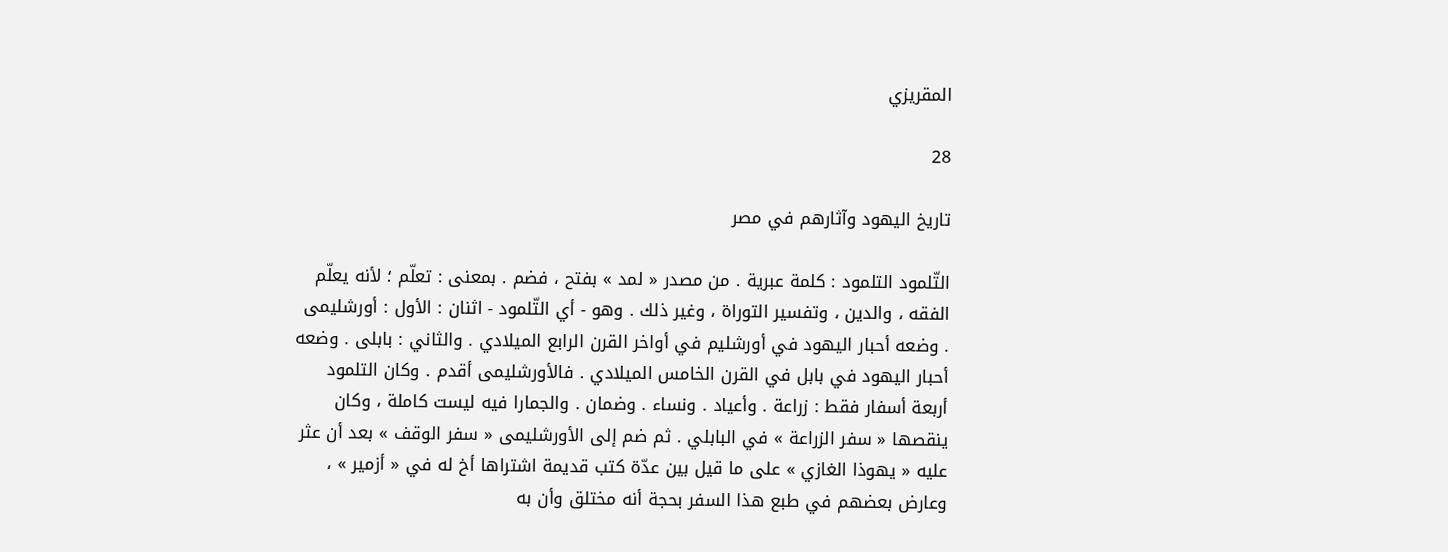المقريزي

28

تاريخ اليهود وآثارهم في مصر

التّلمود التلمود : كلمة عبرية . من مصدر « لمد » بفتح ، فضم . بمعنى : تعلّم ؛ لأنه يعلّم الفقه ، والدين ، وتفسير التوراة ، وغير ذلك . وهو - أي التّلمود - اثنان : الأول : أورشليمى . وضعه أحبار اليهود في أورشليم في أواخر القرن الرابع الميلادي . والثاني : بابلى . وضعه أحبار اليهود في بابل في القرن الخامس الميلادي . فالأورشليمى أقدم . وكان التلمود أربعة أسفار فقط : زراعة . وأعياد . ونساء . وضمان . والجمارا فيه ليست كاملة ، وكان ينقصها « سفر الزراعة » في البابلي . ثم ضم إلى الأورشليمى « سفر الوقف » بعد أن عثر عليه « يهوذا الغازي » على ما قيل بين عدّة كتب قديمة اشتراها أخ له في « أزمير » ، وعارض بعضهم في طبع هذا السفر بحجة أنه مختلق وأن به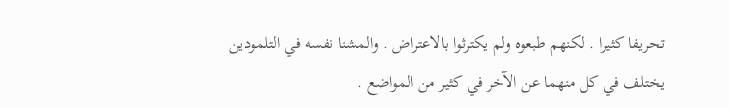تحريفا كثيرا . لكنهم طبعوه ولم يكترثوا بالاعتراض . والمشنا نفسه في التلمودين يختلف في كل منهما عن الآخر في كثير من المواضع .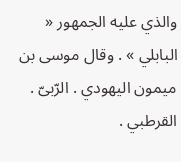والذي عليه الجمهور « البابلي » . وقال موسى بن ميمون اليهودي . الرّبىّ . القرطبي .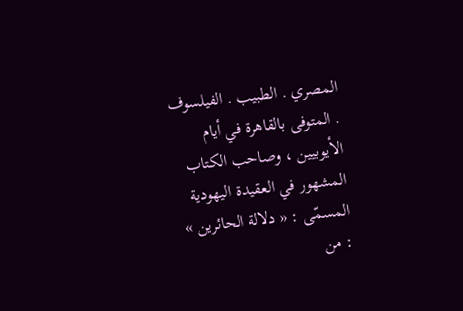المصري . الطبيب . الفيلسوف . المتوفى بالقاهرة في أيام الأيوبيين ، وصاحب الكتاب المشهور في العقيدة اليهودية المسمّى : « دلالة الحائرين » : من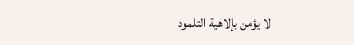لا يؤمن بإلاهية التلمود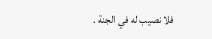فلا نصيب له في الجنة .